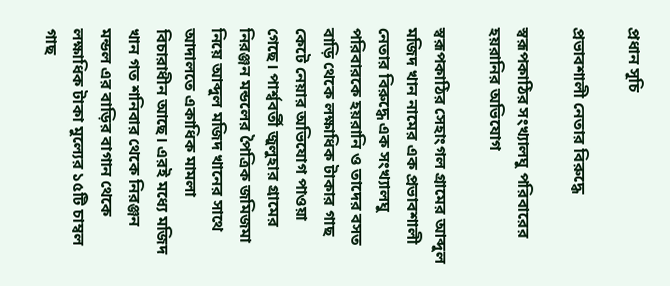প্রধান সূচি

প্রভাবশালী নেতার বিরুদ্ধে

স্বরূপকাঠির সংখ্যালঘু পরিবারের হয়রানির অভিযোগ

স্বরূপকাঠির সেহাংগল গ্রামের আব্দুল মজিদ খান নামের এক প্রভাবশালী নেতার বিরুদ্ধে এক সংখ্যালঘু পরিবারকে হয়রানি ও তাদের বসত বাড়ি থেকে লক্ষাধিক টাকার গাছ কেটে নেয়ার অভিযোগ পাওয়া গেছে। পার্শ্ববর্তী জুলুহার গ্রামের নিরঞ্জন মন্ডলের পৈত্রিক জমিজমা নিয়ে আব্দুল মজিদ খানের সাথে আদালতে একাধিক মামলা বিচারাধীন আছে। এরই মধ্যে মজিদ খান গত শনিবার থেকে নিরঞ্জন মন্ডল এর বাড়ির বাগান থেকে লক্ষাধিক টাকা মুল্যের ১৫টি চাম্বল গাছ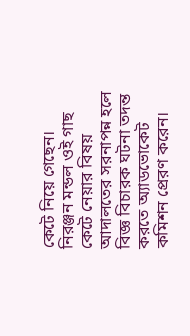কেটে নিয়ে গেছেন। নিরঞ্জন মন্ডল ওই গাছ কেটে নেয়ার বিষয় আদালতের সরনাপন্ন হলে বিজ্ঞ বিচারক ঘটনা তদন্ত করতে অ্যাডভোকেট কমিশন প্রেরণ করেন।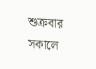শুক্রবার সকালে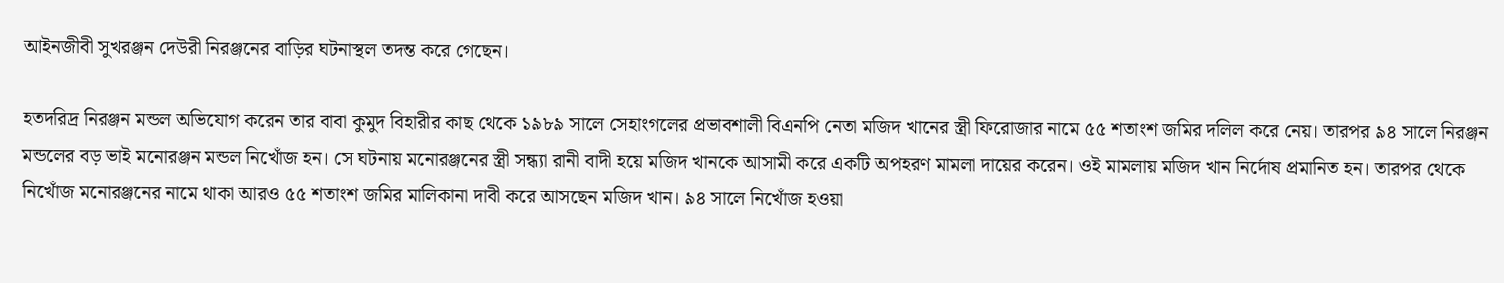আইনজীবী সুখরঞ্জন দেউরী নিরঞ্জনের বাড়ির ঘটনাস্থল তদন্ত করে গেছেন।

হতদরিদ্র নিরঞ্জন মন্ডল অভিযোগ করেন তার বাবা কুমুদ বিহারীর কাছ থেকে ১৯৮৯ সালে সেহাংগলের প্রভাবশালী বিএনপি নেতা মজিদ খানের স্ত্রী ফিরোজার নামে ৫৫ শতাংশ জমির দলিল করে নেয়। তারপর ৯৪ সালে নিরঞ্জন মন্ডলের বড় ভাই মনোরঞ্জন মন্ডল নিখোঁজ হন। সে ঘটনায় মনোরঞ্জনের স্ত্রী সন্ধ্যা রানী বাদী হয়ে মজিদ খানকে আসামী করে একটি অপহরণ মামলা দায়ের করেন। ওই মামলায় মজিদ খান নির্দোষ প্রমানিত হন। তারপর থেকে নিখোঁজ মনোরঞ্জনের নামে থাকা আরও ৫৫ শতাংশ জমির মালিকানা দাবী করে আসছেন মজিদ খান। ৯৪ সালে নিখোঁজ হওয়া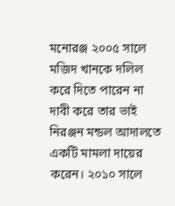মনোরঞ্জ ২০০৫ সালে মজিদ খানকে দলিল করে দিতে পারেন না দাবী করে তার ভাই নিরঞ্জন মন্ডল আদালতে একটি মামলা দায়ের করেন। ২০১০ সালে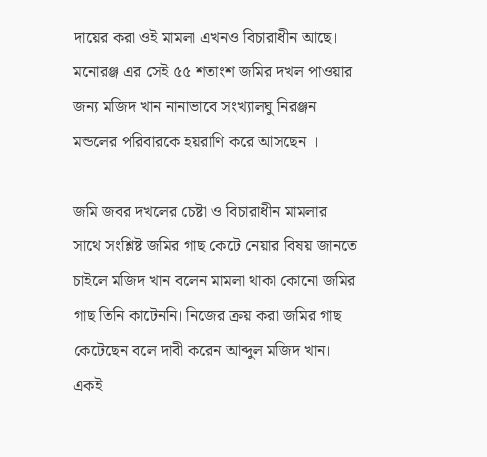দায়ের করা ওই মামলা এখনও বিচারাধীন আছে। মনোরঞ্জ এর সেই ৫৫ শতাংশ জমির দখল পাওয়ার জন্য মজিদ খান নানাভাবে সংখ্যালঘু নিরঞ্জন মন্ডলের পরিবারকে হয়রাণি করে আসছেন ।

জমি জবর দখলের চেষ্টা ও বিচারাধীন মামলার সাথে সংশ্লিষ্ট জমির গাছ কেটে নেয়ার বিষয় জানতে চাইলে মজিদ খান বলেন মামলা থাকা কোনো জমির গাছ তিনি কাটেননি। নিজের ক্রয় করা জমির গাছ কেটেছেন বলে দাবী করেন আব্দুল মজিদ খান। একই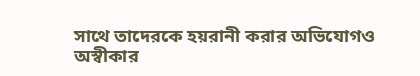সাথে তাদেরকে হয়রানী করার অভিযোগও অস্বীকার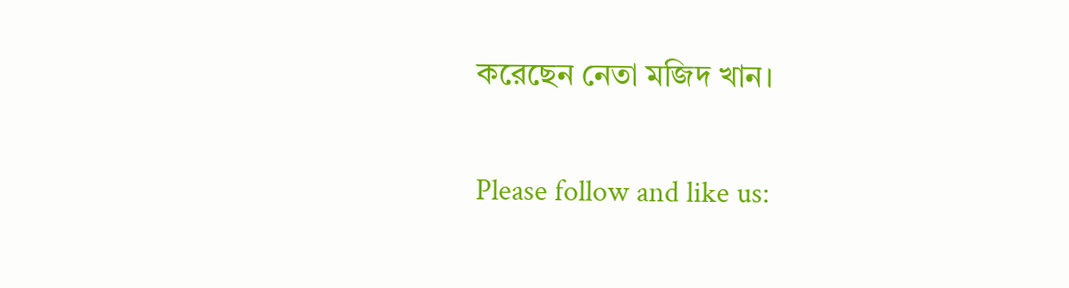করেছেন নেতা মজিদ খান।

Please follow and like us: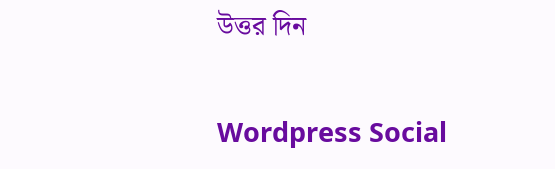উত্তর দিন

Wordpress Social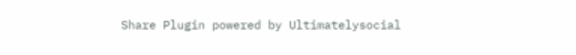Share Plugin powered by Ultimatelysocial